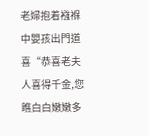老婦抱着襁褓中嬰孩出門道喜“恭喜老夫人喜得千金,您瞧白白嫩嫩多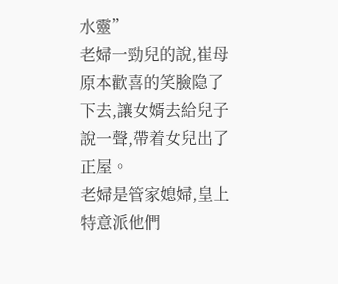水靈”
老婦一勁兒的說,崔母原本歡喜的笑臉隐了下去,讓女婿去給兒子說一聲,帶着女兒出了正屋。
老婦是管家媳婦,皇上特意派他們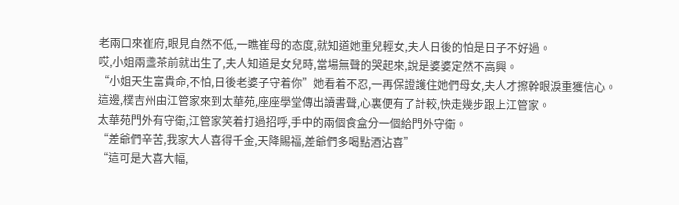老兩口來崔府,眼見自然不低,一瞧崔母的态度,就知道她重兒輕女,夫人日後的怕是日子不好過。
哎,小姐兩盞茶前就出生了,夫人知道是女兒時,當場無聲的哭起來,說是婆婆定然不高興。
“小姐天生富貴命,不怕,日後老婆子守着你”她看着不忍,一再保證護住她們母女,夫人才擦幹眼淚重獲信心。
這邊,樸吉州由江管家來到太華苑,座座學堂傳出讀書聲,心裏便有了計較,快走幾步跟上江管家。
太華苑門外有守衛,江管家笑着打過招呼,手中的兩個食盒分一個給門外守衛。
“差爺們辛苦,我家大人喜得千金,天降賜福,差爺們多喝點酒沾喜”
“這可是大喜大幅,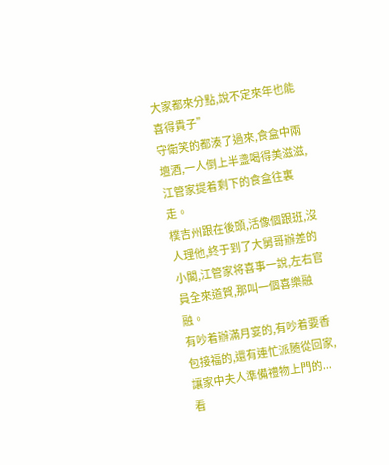大家都來分點,說不定來年也能喜得貴子”
守衛笑的都湊了過來,食盒中兩壇酒,一人倒上半盞喝得美滋滋,江管家提着剩下的食盒往裏走。
樸吉州跟在後頭,活像個跟班,沒人理他,終于到了大舅哥辦差的小閣,江管家将喜事一說,左右官員全來道賀,那叫一個喜樂融融。
有吵着辦滿月宴的,有吵着要香包接福的,還有連忙派随從回家,讓家中夫人準備禮物上門的...看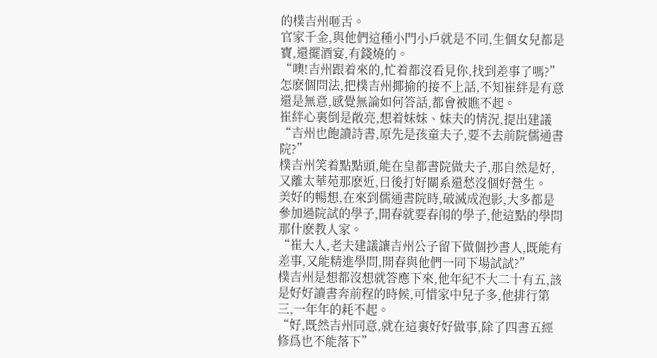的樸吉州咂舌。
官家千金,與他們這種小門小戶就是不同,生個女兒都是寶,還擺酒宴,有錢燒的。
“噢!吉州跟着來的,忙着都沒看見你,找到差事了嗎?”
怎麽個問法,把樸吉州揶揄的接不上話,不知崔絆是有意還是無意,感覺無論如何答話,都會被瞧不起。
崔絆心裏倒是敞亮,想着妹妹、妹夫的情況,提出建議“吉州也飽讀詩書,原先是孩童夫子,要不去前院儒通書院?”
樸吉州笑着點點頭,能在皇都書院做夫子,那自然是好,又離太華苑那麽近,日後打好關系還愁沒個好營生。
美好的暢想,在來到儒通書院時,破滅成泡影,大多都是參加過院試的學子,開春就要春闱的學子,他這點的學問那什麽教人家。
“崔大人,老夫建議讓吉州公子留下做個抄書人,既能有差事,又能精進學問,開春與他們一同下場試試?”
樸吉州是想都沒想就答應下來,他年紀不大二十有五,該是好好讀書奔前程的時候,可惜家中兒子多,他排行第三,一年年的耗不起。
“好,既然吉州同意,就在這裏好好做事,除了四書五經修爲也不能落下”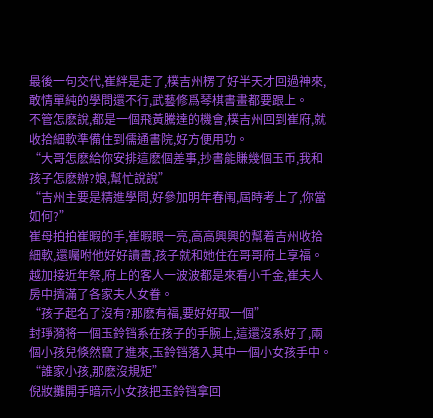最後一句交代,崔絆是走了,樸吉州楞了好半天才回過神來,敢情單純的學問還不行,武藝修爲琴棋書畫都要跟上。
不管怎麽說,都是一個飛黃騰達的機會,樸吉州回到崔府,就收拾細軟準備住到儒通書院,好方便用功。
“大哥怎麽給你安排這麽個差事,抄書能賺幾個玉币,我和孩子怎麽辦?娘,幫忙說說”
“吉州主要是精進學問,好參加明年春闱,屆時考上了,你當如何?”
崔母拍拍崔暇的手,崔暇眼一亮,高高興興的幫着吉州收拾細軟,還囑咐他好好讀書,孩子就和她住在哥哥府上享福。
越加接近年祭,府上的客人一波波都是來看小千金,崔夫人房中擠滿了各家夫人女眷。
“孩子起名了沒有?那麽有福,要好好取一個”
封琤漪将一個玉鈴铛系在孩子的手腕上,這還沒系好了,兩個小孩兒倏然竄了進來,玉鈴铛落入其中一個小女孩手中。
“誰家小孩,那麽沒規矩”
倪妝攤開手暗示小女孩把玉鈴铛拿回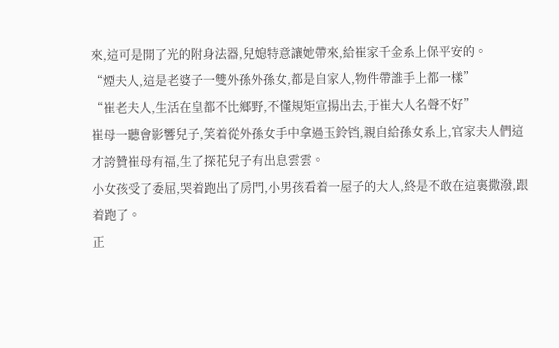來,這可是開了光的附身法器,兒媳特意讓她帶來,給崔家千金系上保平安的。
“煙夫人,這是老婆子一雙外孫外孫女,都是自家人,物件帶誰手上都一樣”
“崔老夫人,生活在皇都不比鄉野,不懂規矩宣揚出去,于崔大人名聲不好”
崔母一聽會影響兒子,笑着從外孫女手中拿過玉鈴铛,親自給孫女系上,官家夫人們這才誇贊崔母有福,生了探花兒子有出息雲雲。
小女孩受了委屈,哭着跑出了房門,小男孩看着一屋子的大人,終是不敢在這裏撒潑,跟着跑了。
正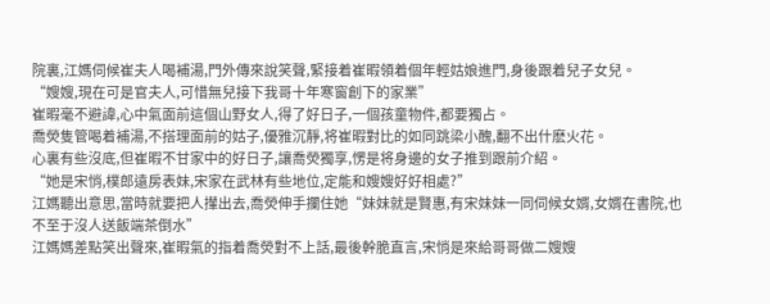院裏,江媽伺候崔夫人喝補湯,門外傳來說笑聲,緊接着崔暇領着個年輕姑娘進門,身後跟着兒子女兒。
“嫂嫂,現在可是官夫人,可惜無兒接下我哥十年寒窗創下的家業”
崔暇毫不避諱,心中氣面前這個山野女人,得了好日子,一個孩童物件,都要獨占。
喬熒隻管喝着補湯,不搭理面前的姑子,優雅沉靜,将崔暇對比的如同跳梁小醜,翻不出什麽火花。
心裏有些沒底,但崔暇不甘家中的好日子,讓喬熒獨享,愣是将身邊的女子推到跟前介紹。
“她是宋悄,樸郎遠房表妹,宋家在武林有些地位,定能和嫂嫂好好相處?”
江媽聽出意思,當時就要把人攆出去,喬熒伸手攔住她“妹妹就是賢惠,有宋妹妹一同伺候女婿,女婿在書院,也不至于沒人送飯端茶倒水”
江媽媽差點笑出聲來,崔暇氣的指着喬熒對不上話,最後幹脆直言,宋悄是來給哥哥做二嫂嫂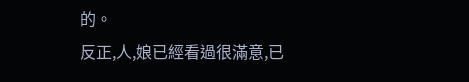的。
反正,人,娘已經看過很滿意,已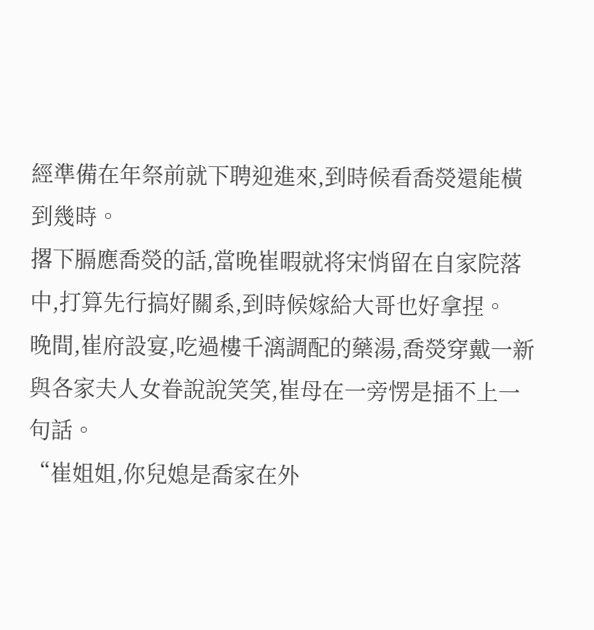經準備在年祭前就下聘迎進來,到時候看喬熒還能橫到幾時。
撂下膈應喬熒的話,當晚崔暇就将宋悄留在自家院落中,打算先行搞好關系,到時候嫁給大哥也好拿捏。
晚間,崔府設宴,吃過樓千漓調配的藥湯,喬熒穿戴一新與各家夫人女眷說說笑笑,崔母在一旁愣是插不上一句話。
“崔姐姐,你兒媳是喬家在外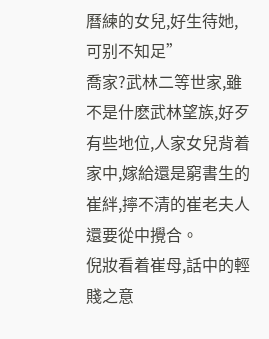曆練的女兒,好生待她,可别不知足”
喬家?武林二等世家,雖不是什麽武林望族,好歹有些地位,人家女兒背着家中,嫁給還是窮書生的崔絆,擰不清的崔老夫人還要從中攪合。
倪妝看着崔母,話中的輕賤之意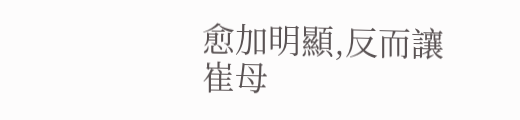愈加明顯,反而讓崔母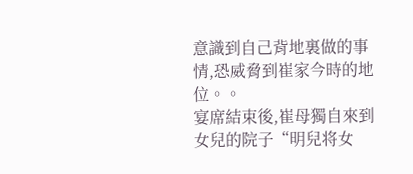意識到自己背地裏做的事情,恐威脅到崔家今時的地位。。
宴席結束後,崔母獨自來到女兒的院子“明兒将女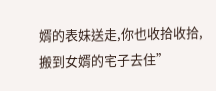婿的表妹送走,你也收拾收拾,搬到女婿的宅子去住”